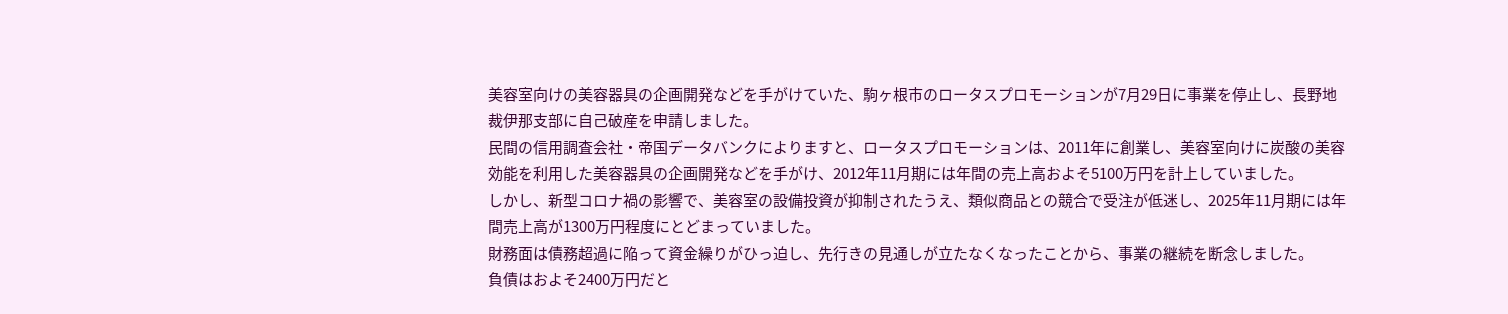美容室向けの美容器具の企画開発などを手がけていた、駒ヶ根市のロータスプロモーションが7月29日に事業を停止し、長野地裁伊那支部に自己破産を申請しました。
民間の信用調査会社・帝国データバンクによりますと、ロータスプロモーションは、2011年に創業し、美容室向けに炭酸の美容効能を利用した美容器具の企画開発などを手がけ、2012年11月期には年間の売上高およそ5100万円を計上していました。
しかし、新型コロナ禍の影響で、美容室の設備投資が抑制されたうえ、類似商品との競合で受注が低迷し、2025年11月期には年間売上高が1300万円程度にとどまっていました。
財務面は債務超過に陥って資金繰りがひっ迫し、先行きの見通しが立たなくなったことから、事業の継続を断念しました。
負債はおよそ2400万円だと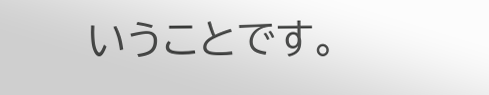いうことです。